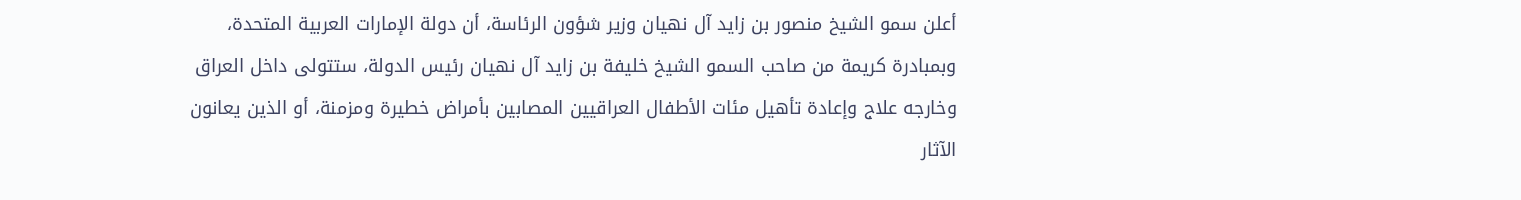أعلن سمو الشيخ منصور بن زايد آل نهيان وزير شؤون الرئاسة، أن دولة الإمارات العربية المتحدة، وبمبادرة كريمة من صاحب السمو الشيخ خليفة بن زايد آل نهيان رئيس الدولة، ستتولى داخل العراق وخارجه علاج وإعادة تأهيل مئات الأطفال العراقيين المصابين بأمراض خطيرة ومزمنة، أو الذين يعانون الآثار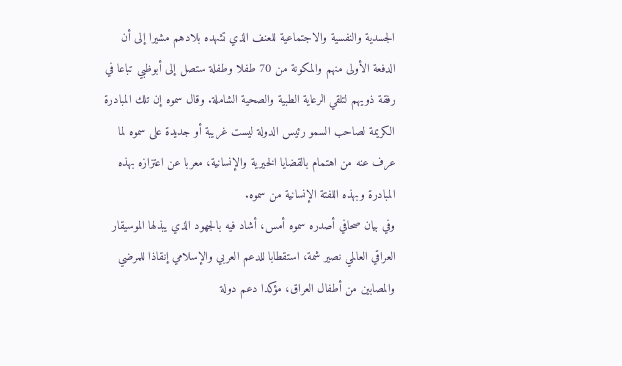الجسدية والنفسية والاجتماعية للعنف الذي تشهده بلادهم مشيرا إلى أن الدفعة الأولى منهم والمكونة من 70 طفلا وطفلة ستصل إلى أبوظبي تباعا في رفقة ذويهم لتلقي الرعاية الطبية والصحية الشاملة. وقال سموه إن تلك المبادرة الكريمة لصاحب السمو رئيس الدولة ليست غريبة أو جديدة على سموه لما عرف عنه من اهتمام بالقضايا الخيرية والإنسانية، معربا عن اعتزازه بهذه المبادرة وبهذه اللفتة الإنسانية من سموه.
وفي بيان صحافي أصدره سموه أمس، أشاد فيه بالجهود الذي يبذلها الموسيقار العراقي العالمي نصير شمة، استقطابا للدعم العربي والإسلامي إنقاذا للمرضي والمصابين من أطفال العراق، مؤكدا دعم دولة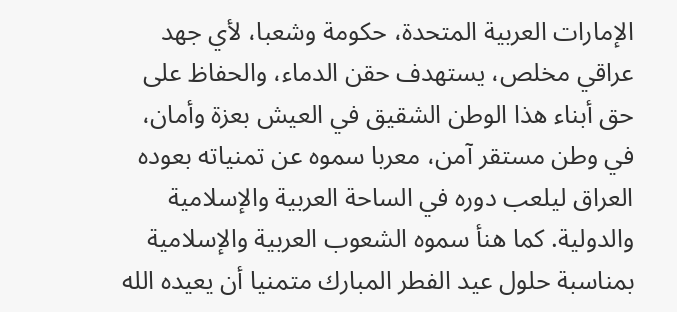الإمارات العربية المتحدة، حكومة وشعبا، لأي جهد عراقي مخلص، يستهدف حقن الدماء، والحفاظ على حق أبناء هذا الوطن الشقيق في العيش بعزة وأمان، في وطن مستقر آمن، معربا سموه عن تمنياته بعوده العراق ليلعب دوره في الساحة العربية والإسلامية والدولية. كما هنأ سموه الشعوب العربية والإسلامية بمناسبة حلول عيد الفطر المبارك متمنيا أن يعيده الله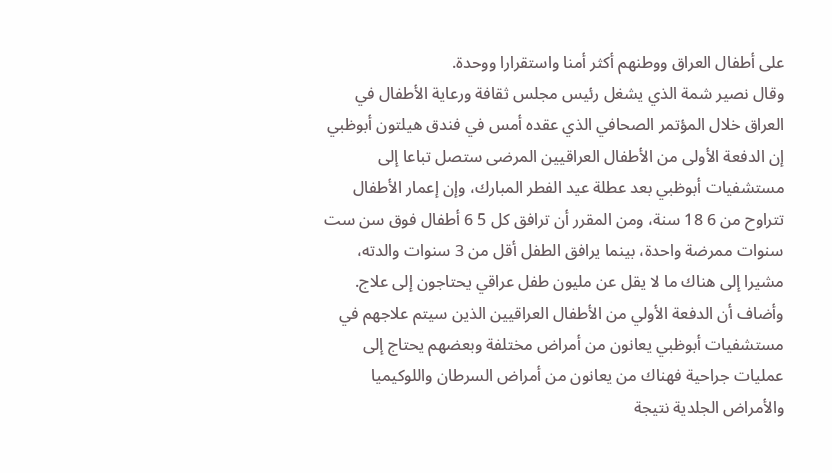على أطفال العراق ووطنهم أكثر أمنا واستقرارا ووحدة.
وقال نصير شمة الذي يشغل رئيس مجلس ثقافة ورعاية الأطفال في العراق خلال المؤتمر الصحافي الذي عقده أمس في فندق هيلتون أبوظبي إن الدفعة الأولى من الأطفال العراقيين المرضى ستصل تباعا إلى مستشفيات أبوظبي بعد عطلة عيد الفطر المبارك، وإن إعمار الأطفال تتراوح من 6 18 سنة، ومن المقرر أن ترافق كل 5 6 أطفال فوق سن ست سنوات ممرضة واحدة، بينما يرافق الطفل أقل من 3 سنوات والدته، مشيرا إلى هناك ما لا يقل عن مليون طفل عراقي يحتاجون إلى علاج.
وأضاف أن الدفعة الأولي من الأطفال العراقيين الذين سيتم علاجهم في مستشفيات أبوظبي يعانون من أمراض مختلفة وبعضهم يحتاج إلى عمليات جراحية فهناك من يعانون من أمراض السرطان واللوكيميا والأمراض الجلدية نتيجة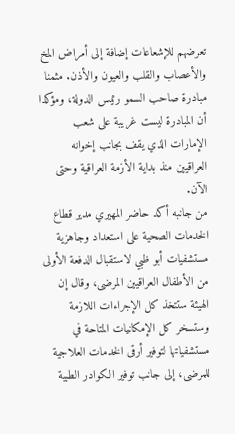تعرضهم للإشعاعات إضافة إلى أمراض المخ والأعصاب والقلب والعيون والأذن. مثمنا مبادرة صاحب السمو رئيس الدولة، ومؤكدا أن المبادرة ليست غريبة على شعب الإمارات الذي يقف بجانب إخوانه العراقيين منذ بداية الأزمة العراقية وحتى الآن.
من جانبه أكد حاضر المهيري مدير قطاع الخدمات الصحية على استعداد وجاهزية مستشفيات أبو ظبي لاستقبال الدفعة الأولى من الأطفال العراقيين المرضى، وقال إن الهيئة ستتخذ كل الإجراءات اللازمة وستسخر كل الإمكانيات المتاحة في مستشفياتها لتوفير أرقى الخدمات العلاجية للمرضى، إلى جانب توفير الكوادر الطبية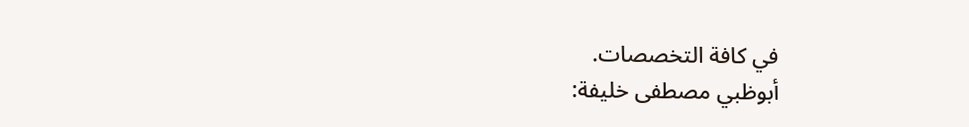في كافة التخصصات.
أبوظبي مصطفى خليفة: